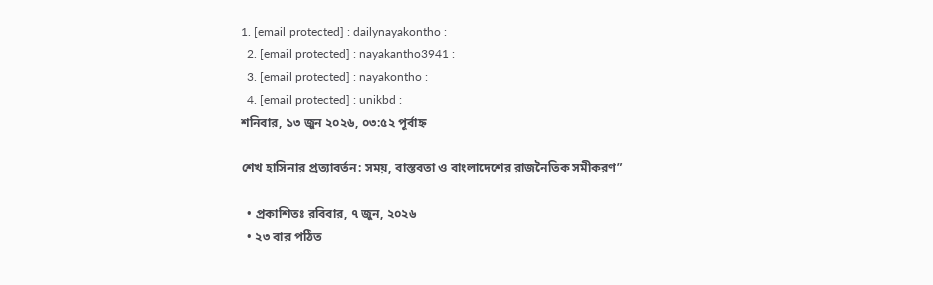1. [email protected] : dailynayakontho :
  2. [email protected] : nayakantho3941 :
  3. [email protected] : nayakontho :
  4. [email protected] : unikbd :
শনিবার, ১৩ জুন ২০২৬, ০৩:৫২ পূর্বাহ্ন

শেখ হাসিনার প্রত্যাবর্তন: সময়, বাস্তবতা ও বাংলাদেশের রাজনৈতিক সমীকরণ”

  • প্রকাশিতঃ রবিবার, ৭ জুন, ২০২৬
  • ২৩ বার পঠিত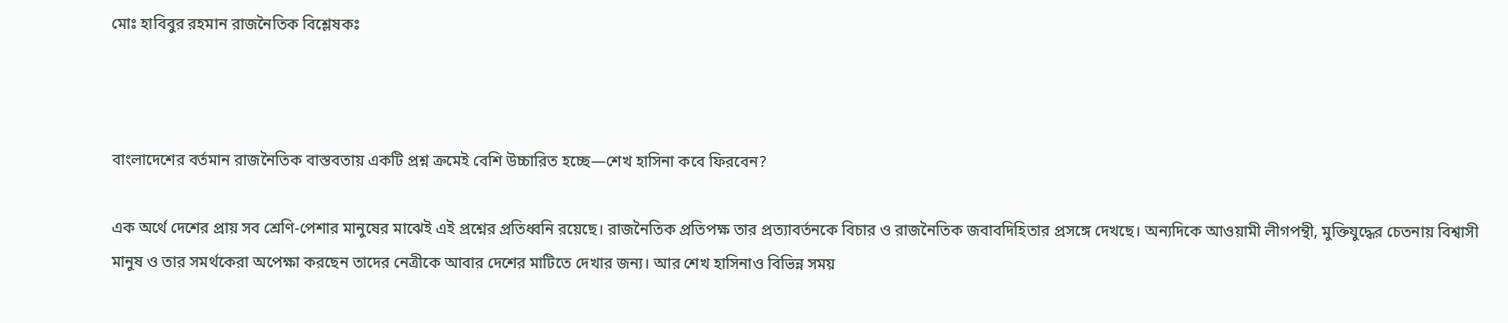মোঃ হাবিবুর রহমান রাজনৈতিক বিশ্লেষকঃ



বাংলাদেশের বর্তমান রাজনৈতিক বাস্তবতায় একটি প্রশ্ন ক্রমেই বেশি উচ্চারিত হচ্ছে—শেখ হাসিনা কবে ফিরবেন?

এক অর্থে দেশের প্রায় সব শ্রেণি-পেশার মানুষের মাঝেই এই প্রশ্নের প্রতিধ্বনি রয়েছে। রাজনৈতিক প্রতিপক্ষ তার প্রত্যাবর্তনকে বিচার ও রাজনৈতিক জবাবদিহিতার প্রসঙ্গে দেখছে। অন্যদিকে আওয়ামী লীগপন্থী, মুক্তিযুদ্ধের চেতনায় বিশ্বাসী মানুষ ও তার সমর্থকেরা অপেক্ষা করছেন তাদের নেত্রীকে আবার দেশের মাটিতে দেখার জন্য। আর শেখ হাসিনাও বিভিন্ন সময়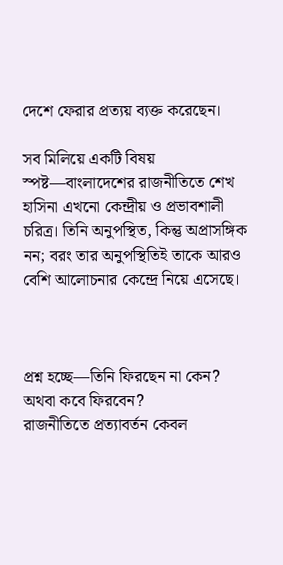দেশে ফেরার প্রত্যয় ব্যক্ত করেছেন।

সব মিলিয়ে একটি বিষয় স্পষ্ট—বাংলাদেশের রাজনীতিতে শেখ হাসিনা এখনো কেন্দ্রীয় ও প্রভাবশালী চরিত্র। তিনি অনুপস্থিত, কিন্তু অপ্রাসঙ্গিক নন; বরং তার অনুপস্থিতিই তাকে আরও বেশি আলোচনার কেন্দ্রে নিয়ে এসেছে।



প্রশ্ন হচ্ছে—তিনি ফিরছেন না কেন? অথবা কবে ফিরবেন?
রাজনীতিতে প্রত্যাবর্তন কেবল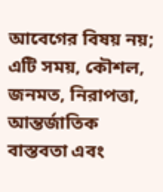আবেগের বিষয় নয়; এটি সময়, কৌশল, জনমত, নিরাপত্তা, আন্তর্জাতিক বাস্তবতা এবং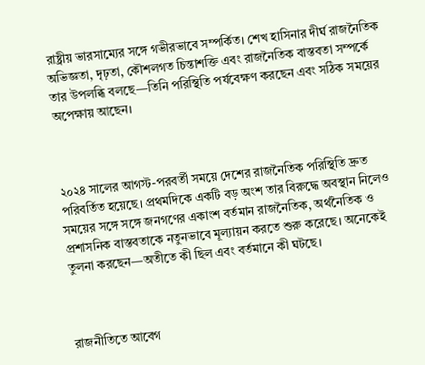রাষ্ট্রীয় ভারসাম্যের সঙ্গে গভীরভাবে সম্পর্কিত। শেখ হাসিনার দীর্ঘ রাজনৈতিক অভিজ্ঞতা, দৃঢ়তা, কৌশলগত চিন্তাশক্তি এবং রাজনৈতিক বাস্তবতা সম্পর্কে তার উপলব্ধি বলছে—তিনি পরিস্থিতি পর্যবেক্ষণ করছেন এবং সঠিক সময়ের অপেক্ষায় আছেন।



২০২৪ সালের আগস্ট-পরবর্তী সময়ে দেশের রাজনৈতিক পরিস্থিতি দ্রুত পরিবর্তিত হয়েছে। প্রথমদিকে একটি বড় অংশ তার বিরুদ্ধে অবস্থান নিলেও সময়ের সঙ্গে সঙ্গে জনগণের একাংশ বর্তমান রাজনৈতিক, অর্থনৈতিক ও প্রশাসনিক বাস্তবতাকে নতুনভাবে মূল্যায়ন করতে শুরু করেছে। অনেকেই তুলনা করছেন—অতীতে কী ছিল এবং বর্তমানে কী ঘটছে।



রাজনীতিতে আবেগ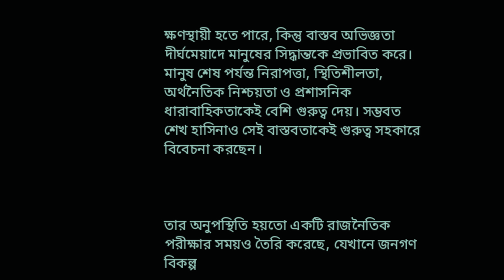ক্ষণস্থায়ী হতে পারে, কিন্তু বাস্তব অভিজ্ঞতা দীর্ঘমেয়াদে মানুষের সিদ্ধান্তকে প্রভাবিত করে। মানুষ শেষ পর্যন্ত নিরাপত্তা, স্থিতিশীলতা, অর্থনৈতিক নিশ্চয়তা ও প্রশাসনিক ধারাবাহিকতাকেই বেশি গুরুত্ব দেয়। সম্ভবত শেখ হাসিনাও সেই বাস্তবতাকেই গুরুত্ব সহকারে বিবেচনা করছেন।



তার অনুপস্থিতি হয়তো একটি রাজনৈতিক পরীক্ষার সময়ও তৈরি করেছে, যেখানে জনগণ বিকল্প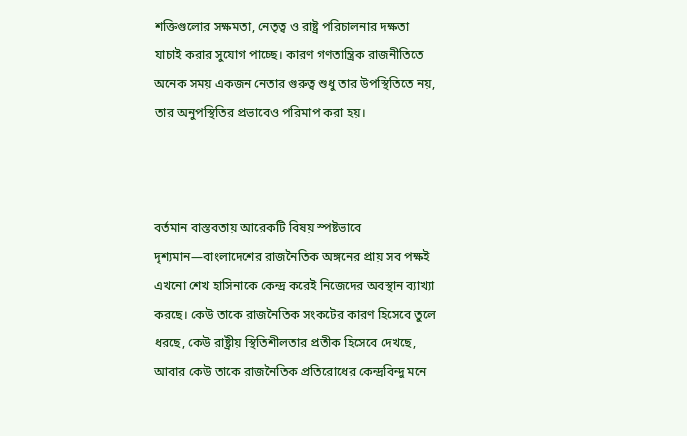শক্তিগুলোর সক্ষমতা, নেতৃত্ব ও রাষ্ট্র পরিচালনার দক্ষতা যাচাই করার সুযোগ পাচ্ছে। কারণ গণতান্ত্রিক রাজনীতিতে অনেক সময় একজন নেতার গুরুত্ব শুধু তার উপস্থিতিতে নয়, তার অনুপস্থিতির প্রভাবেও পরিমাপ করা হয়।



বর্তমান বাস্তবতায় আরেকটি বিষয় স্পষ্টভাবে দৃশ্যমান—বাংলাদেশের রাজনৈতিক অঙ্গনের প্রায় সব পক্ষই এখনো শেখ হাসিনাকে কেন্দ্র করেই নিজেদের অবস্থান ব্যাখ্যা করছে। কেউ তাকে রাজনৈতিক সংকটের কারণ হিসেবে তুলে ধরছে, কেউ রাষ্ট্রীয় স্থিতিশীলতার প্রতীক হিসেবে দেখছে, আবার কেউ তাকে রাজনৈতিক প্রতিরোধের কেন্দ্রবিন্দু মনে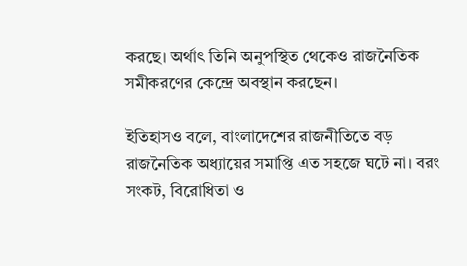করছে। অর্থাৎ তিনি অনুপস্থিত থেকেও রাজনৈতিক সমীকরণের কেন্দ্রে অবস্থান করছেন।

ইতিহাসও বলে, বাংলাদেশের রাজনীতিতে বড় রাজনৈতিক অধ্যায়ের সমাপ্তি এত সহজে ঘটে না। বরং সংকট, বিরোধিতা ও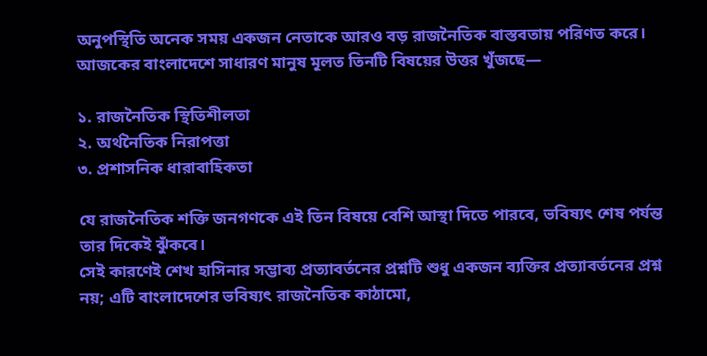অনুপস্থিতি অনেক সময় একজন নেতাকে আরও বড় রাজনৈতিক বাস্তবতায় পরিণত করে।
আজকের বাংলাদেশে সাধারণ মানুষ মূলত তিনটি বিষয়ের উত্তর খুঁজছে—

১. রাজনৈতিক স্থিতিশীলতা
২. অর্থনৈতিক নিরাপত্তা
৩. প্রশাসনিক ধারাবাহিকতা

যে রাজনৈতিক শক্তি জনগণকে এই তিন বিষয়ে বেশি আস্থা দিতে পারবে, ভবিষ্যৎ শেষ পর্যন্ত তার দিকেই ঝুঁকবে।
সেই কারণেই শেখ হাসিনার সম্ভাব্য প্রত্যাবর্তনের প্রশ্নটি শুধু একজন ব্যক্তির প্রত্যাবর্তনের প্রশ্ন নয়; এটি বাংলাদেশের ভবিষ্যৎ রাজনৈতিক কাঠামো,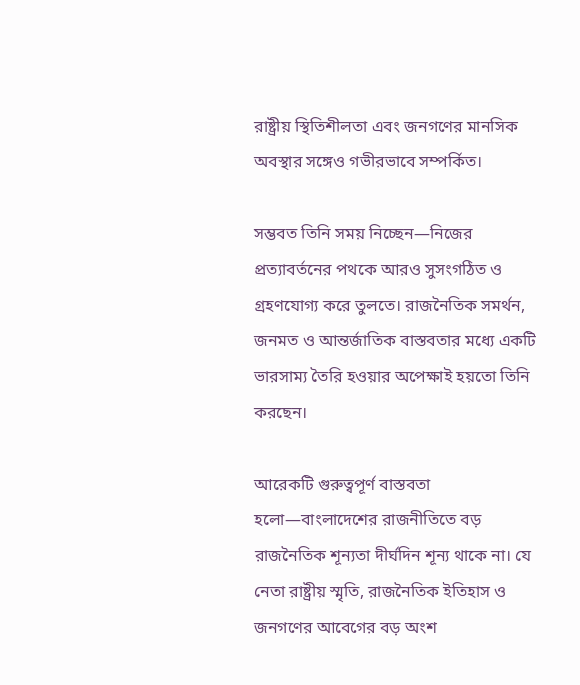রাষ্ট্রীয় স্থিতিশীলতা এবং জনগণের মানসিক অবস্থার সঙ্গেও গভীরভাবে সম্পর্কিত।

সম্ভবত তিনি সময় নিচ্ছেন—নিজের প্রত্যাবর্তনের পথকে আরও সুসংগঠিত ও গ্রহণযোগ্য করে তুলতে। রাজনৈতিক সমর্থন, জনমত ও আন্তর্জাতিক বাস্তবতার মধ্যে একটি ভারসাম্য তৈরি হওয়ার অপেক্ষাই হয়তো তিনি করছেন।

আরেকটি গুরুত্বপূর্ণ বাস্তবতা হলো—বাংলাদেশের রাজনীতিতে বড় রাজনৈতিক শূন্যতা দীর্ঘদিন শূন্য থাকে না। যে নেতা রাষ্ট্রীয় স্মৃতি, রাজনৈতিক ইতিহাস ও জনগণের আবেগের বড় অংশ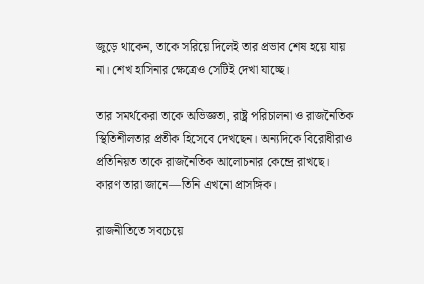জুড়ে থাকেন, তাকে সরিয়ে দিলেই তার প্রভাব শেষ হয়ে যায় না। শেখ হাসিনার ক্ষেত্রেও সেটিই দেখা যাচ্ছে।

তার সমর্থকেরা তাকে অভিজ্ঞতা, রাষ্ট্র পরিচালনা ও রাজনৈতিক স্থিতিশীলতার প্রতীক হিসেবে দেখছেন। অন্যদিকে বিরোধীরাও প্রতিনিয়ত তাকে রাজনৈতিক আলোচনার কেন্দ্রে রাখছে। কারণ তারা জানে—তিনি এখনো প্রাসঙ্গিক।

রাজনীতিতে সবচেয়ে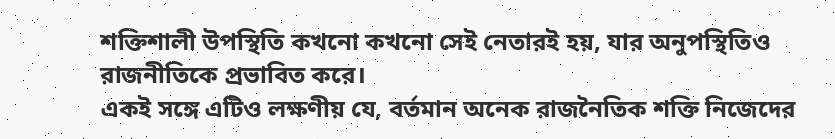শক্তিশালী উপস্থিতি কখনো কখনো সেই নেতারই হয়, যার অনুপস্থিতিও রাজনীতিকে প্রভাবিত করে।
একই সঙ্গে এটিও লক্ষণীয় যে, বর্তমান অনেক রাজনৈতিক শক্তি নিজেদের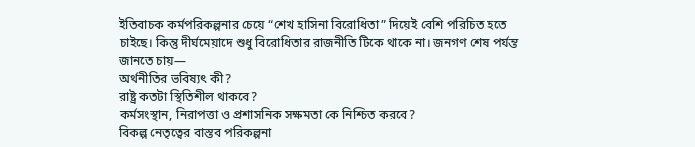ইতিবাচক কর্মপরিকল্পনার চেয়ে “শেখ হাসিনা বিরোধিতা” দিয়েই বেশি পরিচিত হতে চাইছে। কিন্তু দীর্ঘমেয়াদে শুধু বিরোধিতার রাজনীতি টিকে থাকে না। জনগণ শেষ পর্যন্ত জানতে চায়—
অর্থনীতির ভবিষ্যৎ কী?
রাষ্ট্র কতটা স্থিতিশীল থাকবে?
কর্মসংস্থান, নিরাপত্তা ও প্রশাসনিক সক্ষমতা কে নিশ্চিত করবে?
বিকল্প নেতৃত্বের বাস্তব পরিকল্পনা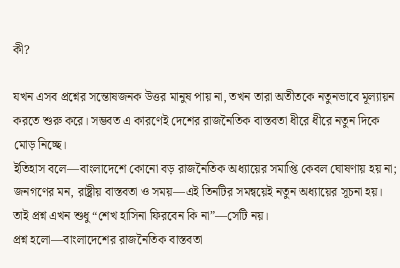কী?

যখন এসব প্রশ্নের সন্তোষজনক উত্তর মানুষ পায় না, তখন তারা অতীতকে নতুনভাবে মূল্যায়ন করতে শুরু করে। সম্ভবত এ কারণেই দেশের রাজনৈতিক বাস্তবতা ধীরে ধীরে নতুন দিকে মোড় নিচ্ছে।
ইতিহাস বলে—বাংলাদেশে কোনো বড় রাজনৈতিক অধ্যায়ের সমাপ্তি কেবল ঘোষণায় হয় না; জনগণের মন, রাষ্ট্রীয় বাস্তবতা ও সময়—এই তিনটির সমন্বয়েই নতুন অধ্যায়ের সূচনা হয়।
তাই প্রশ্ন এখন শুধু “শেখ হাসিনা ফিরবেন কি না”—সেটি নয়।
প্রশ্ন হলো—বাংলাদেশের রাজনৈতিক বাস্তবতা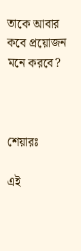তাকে আবার কবে প্রয়োজন মনে করবে?



শেয়ারঃ

এই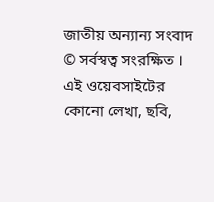জাতীয় অন্যান্য সংবাদ
© সর্বস্বত্ব সংরক্ষিত । এই ওয়েবসাইটের কোনো লেখা, ছবি,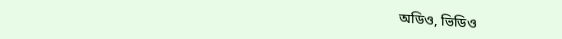অডিও, ভিডিও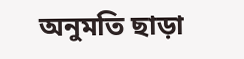অনুমতি ছাড়া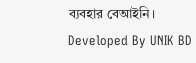ব্যবহার বেআইনি।
Developed By UNIK BD